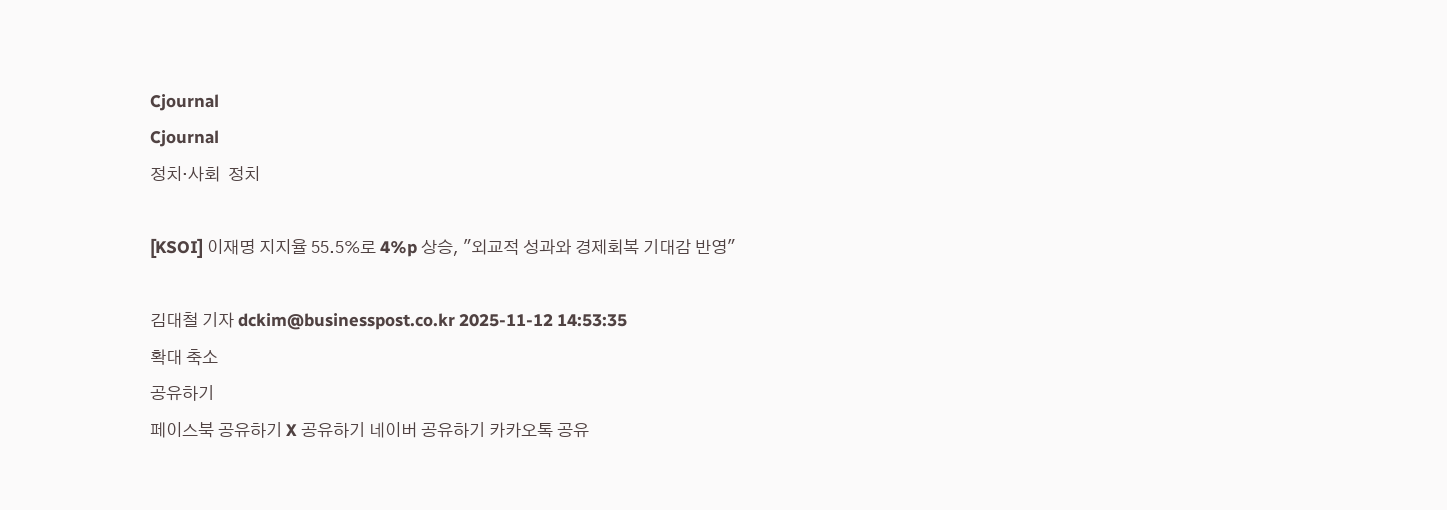Cjournal
Cjournal
정치·사회  정치

[KSOI] 이재명 지지율 55.5%로 4%p 상승, "외교적 성과와 경제회복 기대감 반영"

김대철 기자 dckim@businesspost.co.kr 2025-11-12 14:53:35
확대 축소
공유하기
페이스북 공유하기 X 공유하기 네이버 공유하기 카카오톡 공유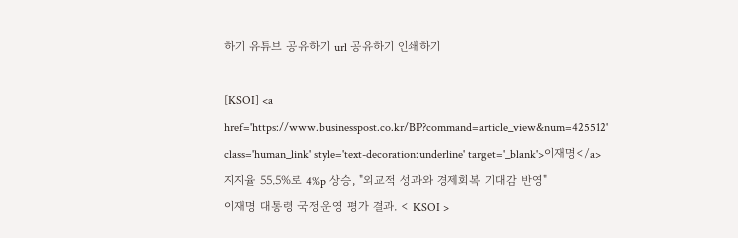하기 유튜브 공유하기 url 공유하기 인쇄하기

[KSOI] <a href='https://www.businesspost.co.kr/BP?command=article_view&num=425512' class='human_link' style='text-decoration:underline' target='_blank'>이재명</a> 지지율 55.5%로 4%p 상승, "외교적 성과와 경제회복 기대감 반영"
이재명 대통령 국정운영 평가 결과. < KSOI >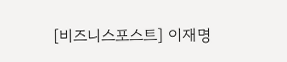[비즈니스포스트] 이재명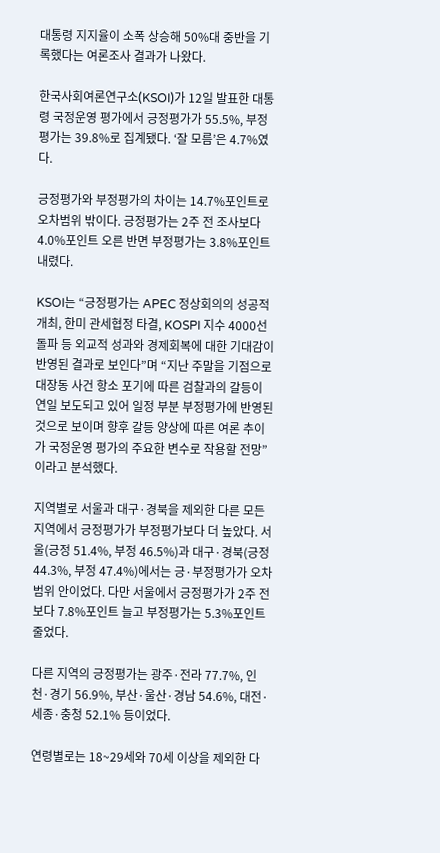대통령 지지율이 소폭 상승해 50%대 중반을 기록했다는 여론조사 결과가 나왔다.

한국사회여론연구소(KSOI)가 12일 발표한 대통령 국정운영 평가에서 긍정평가가 55.5%, 부정평가는 39.8%로 집계됐다. ‘잘 모름’은 4.7%였다.

긍정평가와 부정평가의 차이는 14.7%포인트로 오차범위 밖이다. 긍정평가는 2주 전 조사보다 4.0%포인트 오른 반면 부정평가는 3.8%포인트 내렸다.

KSOI는 “긍정평가는 APEC 정상회의의 성공적개최, 한미 관세협정 타결, KOSPI 지수 4000선 돌파 등 외교적 성과와 경제회복에 대한 기대감이 반영된 결과로 보인다”며 “지난 주말을 기점으로 대장동 사건 항소 포기에 따른 검찰과의 갈등이 연일 보도되고 있어 일정 부분 부정평가에 반영된 것으로 보이며 향후 갈등 양상에 따른 여론 추이가 국정운영 평가의 주요한 변수로 작용할 전망”이라고 분석했다.

지역별로 서울과 대구·경북을 제외한 다른 모든 지역에서 긍정평가가 부정평가보다 더 높았다. 서울(긍정 51.4%, 부정 46.5%)과 대구·경북(긍정 44.3%, 부정 47.4%)에서는 긍·부정평가가 오차범위 안이었다. 다만 서울에서 긍정평가가 2주 전보다 7.8%포인트 늘고 부정평가는 5.3%포인트 줄었다.

다른 지역의 긍정평가는 광주·전라 77.7%, 인천·경기 56.9%, 부산·울산·경남 54.6%, 대전·세종·충청 52.1% 등이었다.

연령별로는 18~29세와 70세 이상을 제외한 다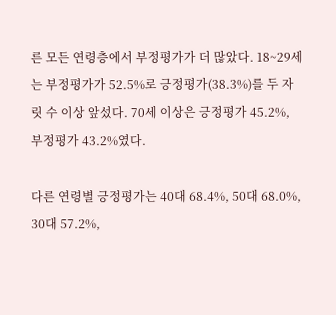른 모든 연령층에서 부정평가가 더 많았다. 18~29세는 부정평가가 52.5%로 긍정평가(38.3%)를 두 자릿 수 이상 앞섰다. 70세 이상은 긍정평가 45.2%, 부정평가 43.2%였다.

다른 연령별 긍정평가는 40대 68.4%, 50대 68.0%, 30대 57.2%,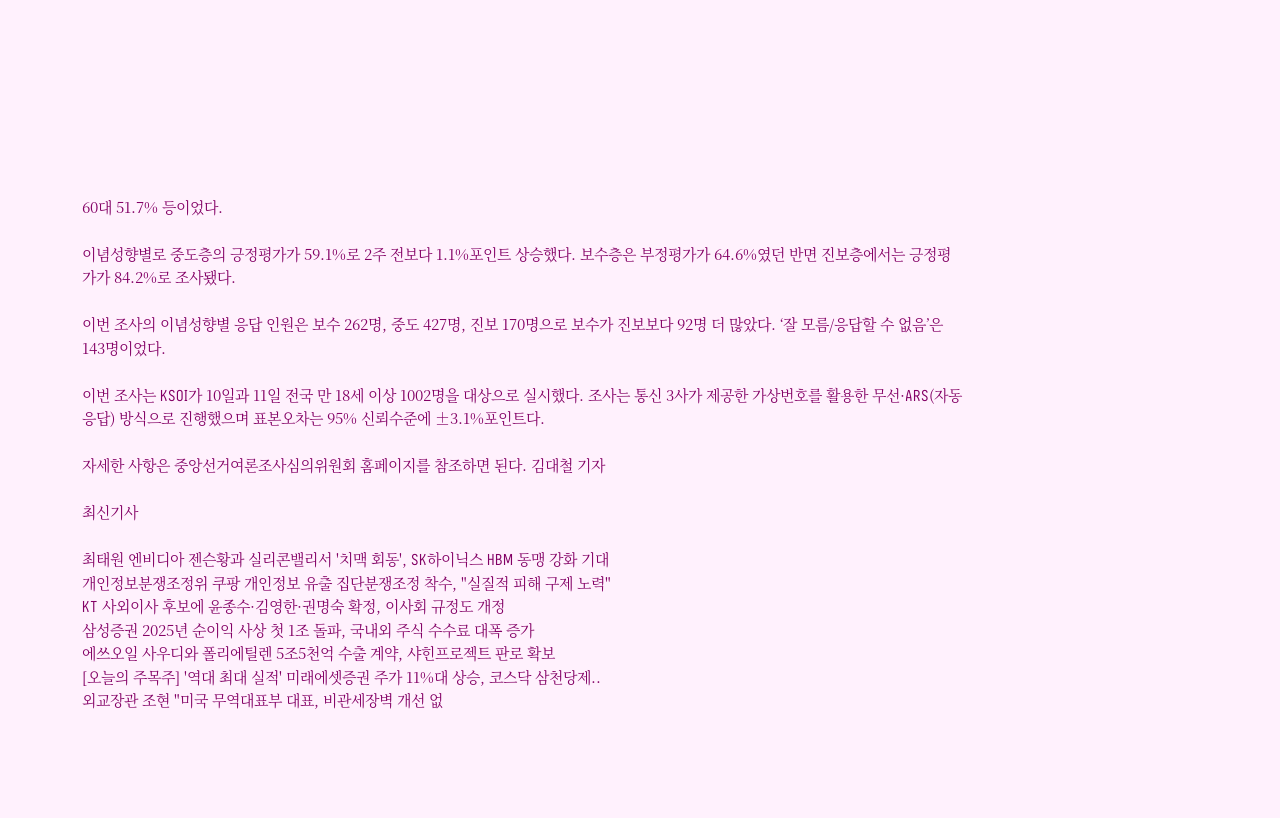60대 51.7% 등이었다.

이념성향별로 중도층의 긍정평가가 59.1%로 2주 전보다 1.1%포인트 상승했다. 보수층은 부정평가가 64.6%였던 반면 진보층에서는 긍정평가가 84.2%로 조사됐다.

이번 조사의 이념성향별 응답 인원은 보수 262명, 중도 427명, 진보 170명으로 보수가 진보보다 92명 더 많았다. ‘잘 모름/응답할 수 없음’은 143명이었다.

이번 조사는 KSOI가 10일과 11일 전국 만 18세 이상 1002명을 대상으로 실시했다. 조사는 통신 3사가 제공한 가상번호를 활용한 무선·ARS(자동응답) 방식으로 진행했으며 표본오차는 95% 신뢰수준에 ±3.1%포인트다.

자세한 사항은 중앙선거여론조사심의위원회 홈페이지를 참조하면 된다. 김대철 기자

최신기사

최태원 엔비디아 젠슨황과 실리콘밸리서 '치맥 회동', SK하이닉스 HBM 동맹 강화 기대
개인정보분쟁조정위 쿠팡 개인정보 유출 집단분쟁조정 착수, "실질적 피해 구제 노력"
KT 사외이사 후보에 윤종수·김영한·권명숙 확정, 이사회 규정도 개정
삼성증권 2025년 순이익 사상 첫 1조 돌파, 국내외 주식 수수료 대폭 증가
에쓰오일 사우디와 폴리에틸렌 5조5천억 수출 계약, 샤힌프로젝트 판로 확보
[오늘의 주목주] '역대 최대 실적' 미래에셋증권 주가 11%대 상승, 코스닥 삼천당제..
외교장관 조현 "미국 무역대표부 대표, 비관세장벽 개선 없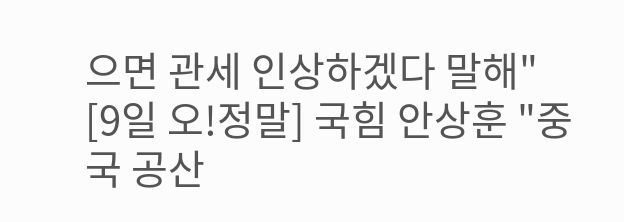으면 관세 인상하겠다 말해"
[9일 오!정말] 국힘 안상훈 "중국 공산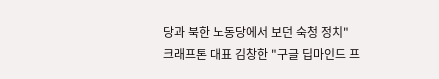당과 북한 노동당에서 보던 숙청 정치"
크래프톤 대표 김창한 "구글 딥마인드 프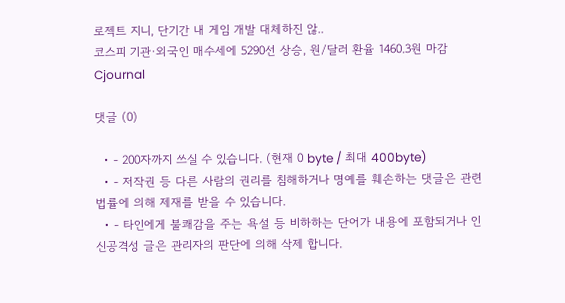로젝트 지니, 단기간 내 게임 개발 대체하진 않..
코스피 기관·외국인 매수세에 5290선 상승, 원/달러 환율 1460.3원 마감
Cjournal

댓글 (0)

  • - 200자까지 쓰실 수 있습니다. (현재 0 byte / 최대 400byte)
  • - 저작권 등 다른 사람의 권리를 침해하거나 명예를 훼손하는 댓글은 관련 법률에 의해 제재를 받을 수 있습니다.
  • - 타인에게 불쾌감을 주는 욕설 등 비하하는 단어가 내용에 포함되거나 인신공격성 글은 관리자의 판단에 의해 삭제 합니다.